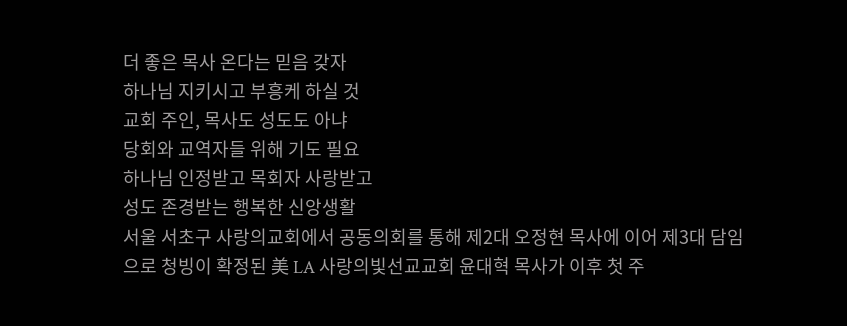더 좋은 목사 온다는 믿음 갖자
하나님 지키시고 부흥케 하실 것
교회 주인, 목사도 성도도 아냐
당회와 교역자들 위해 기도 필요
하나님 인정받고 목회자 사랑받고
성도 존경받는 행복한 신앙생활
서울 서초구 사랑의교회에서 공동의회를 통해 제2대 오정현 목사에 이어 제3대 담임으로 청빙이 확정된 美 LA 사랑의빛선교교회 윤대혁 목사가 이후 첫 주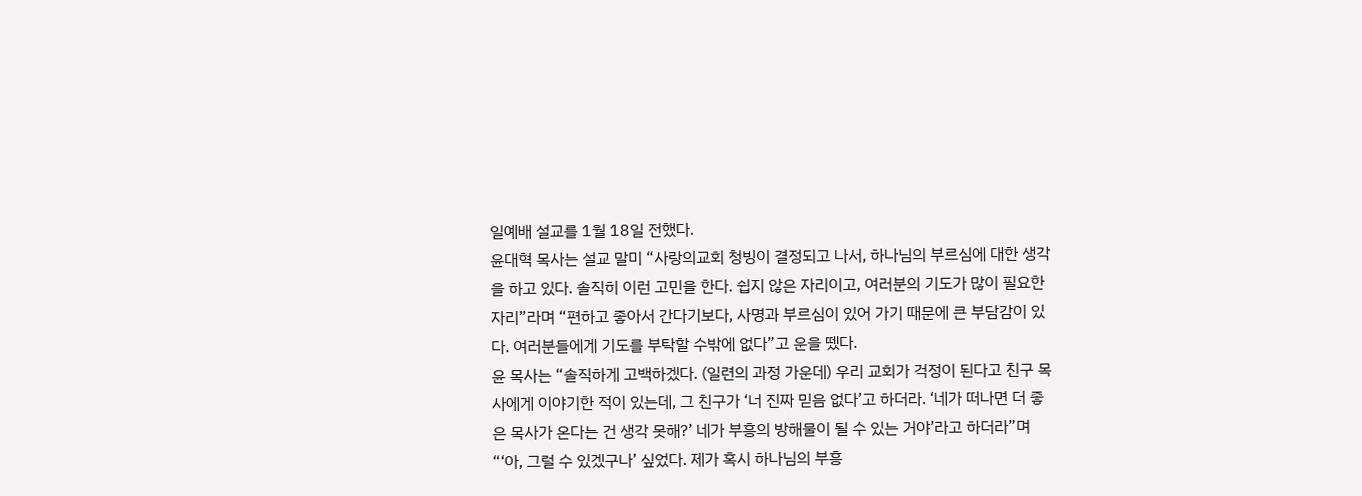일예배 설교를 1월 18일 전했다.
윤대혁 목사는 설교 말미 “사랑의교회 청빙이 결정되고 나서, 하나님의 부르심에 대한 생각을 하고 있다. 솔직히 이런 고민을 한다. 쉽지 않은 자리이고, 여러분의 기도가 많이 필요한 자리”라며 “편하고 좋아서 간다기보다, 사명과 부르심이 있어 가기 때문에 큰 부담감이 있다. 여러분들에게 기도를 부탁할 수밖에 없다”고 운을 뗐다.
윤 목사는 “솔직하게 고백하겠다. (일련의 과정 가운데) 우리 교회가 걱정이 된다고 친구 목사에게 이야기한 적이 있는데, 그 친구가 ‘너 진짜 믿음 없다’고 하더라. ‘네가 떠나면 더 좋은 목사가 온다는 건 생각 못해?’ 네가 부흥의 방해물이 될 수 있는 거야’라고 하더라”며 “‘아, 그럴 수 있겠구나’ 싶었다. 제가 혹시 하나님의 부흥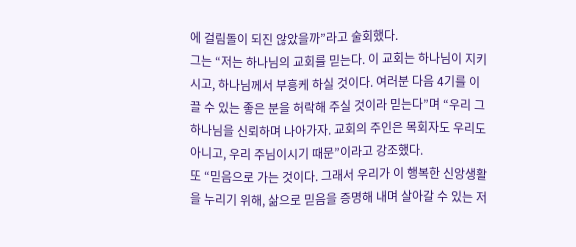에 걸림돌이 되진 않았을까”라고 술회했다.
그는 “저는 하나님의 교회를 믿는다. 이 교회는 하나님이 지키시고, 하나님께서 부흥케 하실 것이다. 여러분 다음 4기를 이끌 수 있는 좋은 분을 허락해 주실 것이라 믿는다”며 “우리 그 하나님을 신뢰하며 나아가자. 교회의 주인은 목회자도 우리도 아니고, 우리 주님이시기 때문”이라고 강조했다.
또 “믿음으로 가는 것이다. 그래서 우리가 이 행복한 신앙생활을 누리기 위해, 삶으로 믿음을 증명해 내며 살아갈 수 있는 저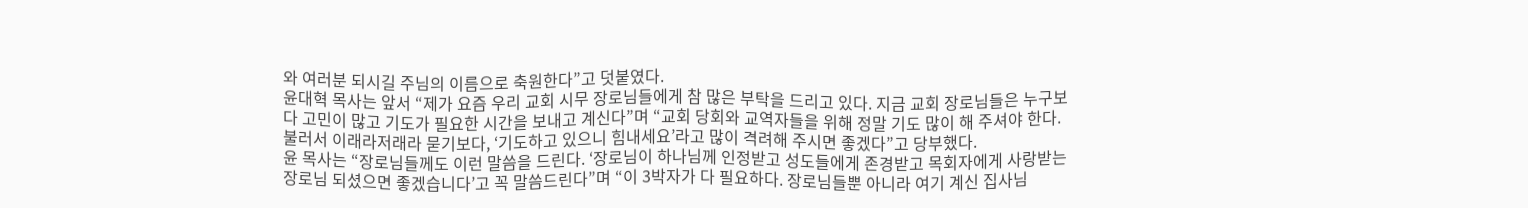와 여러분 되시길 주님의 이름으로 축원한다”고 덧붙였다.
윤대혁 목사는 앞서 “제가 요즘 우리 교회 시무 장로님들에게 참 많은 부탁을 드리고 있다. 지금 교회 장로님들은 누구보다 고민이 많고 기도가 필요한 시간을 보내고 계신다”며 “교회 당회와 교역자들을 위해 정말 기도 많이 해 주셔야 한다. 불러서 이래라저래라 묻기보다, ‘기도하고 있으니 힘내세요’라고 많이 격려해 주시면 좋겠다”고 당부했다.
윤 목사는 “장로님들께도 이런 말씀을 드린다. ‘장로님이 하나님께 인정받고 성도들에게 존경받고 목회자에게 사랑받는 장로님 되셨으면 좋겠습니다’고 꼭 말씀드린다”며 “이 3박자가 다 필요하다. 장로님들뿐 아니라 여기 계신 집사님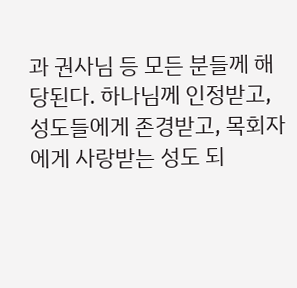과 권사님 등 모든 분들께 해당된다. 하나님께 인정받고, 성도들에게 존경받고, 목회자에게 사랑받는 성도 되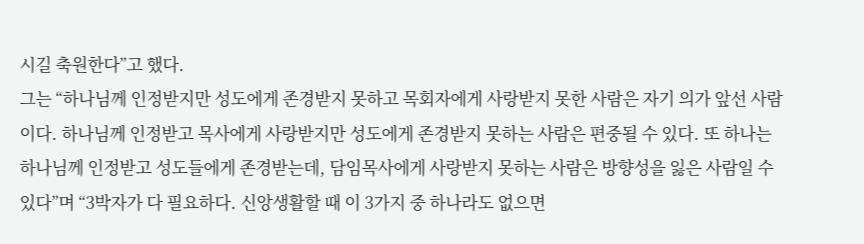시길 축원한다”고 했다.
그는 “하나님께 인정받지만 성도에게 존경받지 못하고 목회자에게 사랑받지 못한 사람은 자기 의가 앞선 사람이다. 하나님께 인정받고 목사에게 사랑받지만 성도에게 존경받지 못하는 사람은 편중될 수 있다. 또 하나는 하나님께 인정받고 성도들에게 존경받는데, 담임목사에게 사랑받지 못하는 사람은 방향성을 잃은 사람일 수 있다”며 “3박자가 다 필요하다. 신앙생활할 때 이 3가지 중 하나라도 없으면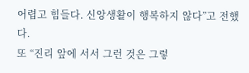어렵고 힘들다. 신앙생활이 행복하지 않다”고 전했다.
또 “진리 앞에 서서 그런 것은 그렇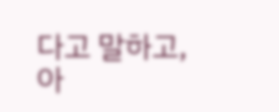다고 말하고, 아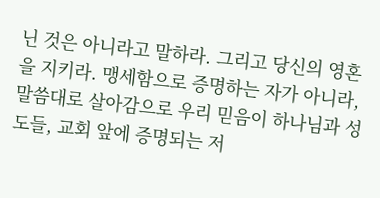닌 것은 아니라고 말하라. 그리고 당신의 영혼을 지키라. 맹세함으로 증명하는 자가 아니라, 말씀대로 살아감으로 우리 믿음이 하나님과 성도들, 교회 앞에 증명되는 저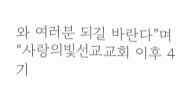와 여러분 되길 바란다”며 “사랑의빛선교교회 이후 4기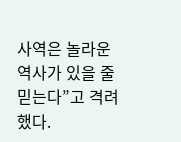사역은 놀라운 역사가 있을 줄 믿는다”고 격려했다.